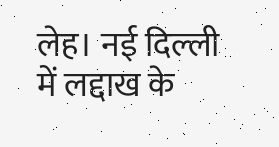लेह। नई दिल्ली में लद्दाख के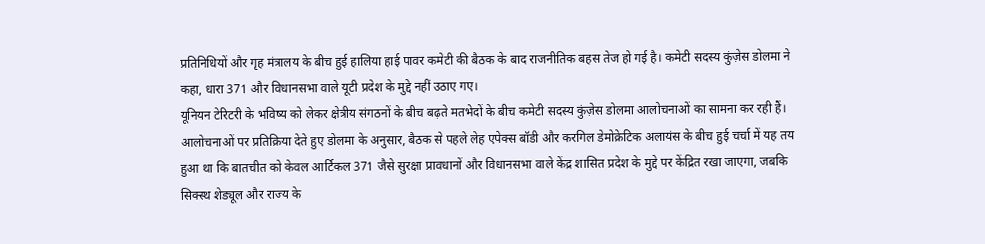प्रतिनिधियों और गृह मंत्रालय के बीच हुई हालिया हाई पावर कमेटी की बैठक के बाद राजनीतिक बहस तेज हो गई है। कमेटी सदस्य कुंज़ेस डोलमा ने कहा, धारा 371 और विधानसभा वाले यूटी प्रदेश के मुद्दे नहीं उठाए गए।
यूनियन टेरिटरी के भविष्य को लेकर क्षेत्रीय संगठनों के बीच बढ़ते मतभेदों के बीच कमेटी सदस्य कुंज़ेस डोलमा आलोचनाओं का सामना कर रही हैं।
आलोचनाओं पर प्रतिक्रिया देते हुए डोलमा के अनुसार, बैठक से पहले लेह एपेक्स बॉडी और करगिल डेमोक्रेटिक अलायंस के बीच हुई चर्चा में यह तय हुआ था कि बातचीत को केवल आर्टिकल 371 जैसे सुरक्षा प्रावधानों और विधानसभा वाले केंद्र शासित प्रदेश के मुद्दे पर केंद्रित रखा जाएगा, जबकि सिक्स्थ शेड्यूल और राज्य के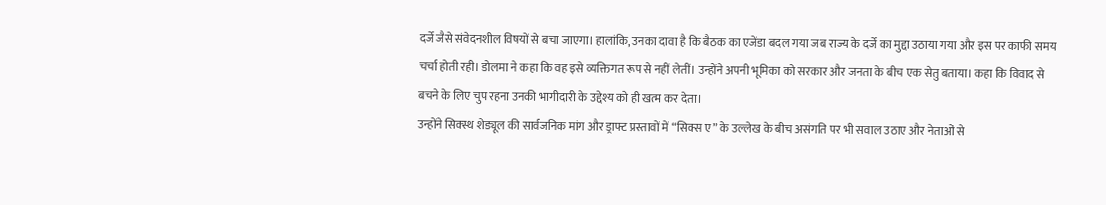दर्जे जैसे संवेदनशील विषयों से बचा जाएगा। हालांकि, उनका दावा है कि बैठक का एजेंडा बदल गया जब राज्य के दर्जे का मुद्दा उठाया गया और इस पर काफी समय चर्चा होती रही। डोलमा ने कहा कि वह इसे व्यक्तिगत रूप से नहीं लेतीं। उन्होंने अपनी भूमिका को सरकार और जनता के बीच एक सेतु बताया। कहा कि विवाद से बचने के लिए चुप रहना उनकी भागीदारी के उद्देश्य को ही खत्म कर देता।
उन्होंने सिक्स्थ शेड्यूल की सार्वजनिक मांग और ड्राफ्ट प्रस्तावों में “सिक्स ए” के उल्लेख के बीच असंगति पर भी सवाल उठाए और नेताओं से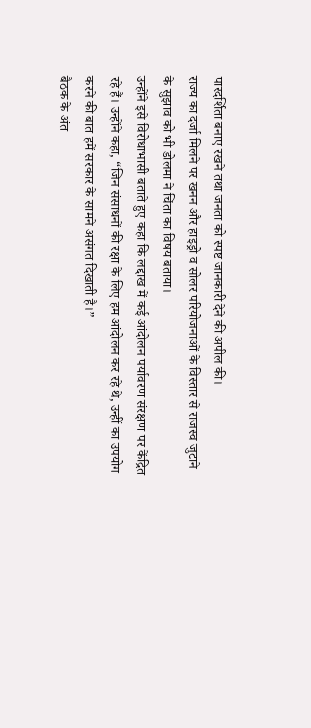पारदर्शिता बनाए रखने तथा जनता को स्पष्ट जानकारी देने की अपील की।
राज्य का दर्जा मिलने पर खनन और हाइड्रो व सोलर परियोजनाओं के विस्तार से राजस्व जुटाने के सुझाव को भी डोलमा ने चिंता का विषय बताया।
उन्होंने इसे विरोधाभासी बताते हुए कहा कि लद्दाख में कई आंदोलन पर्यावरण संरक्षण पर केंद्रित रहे हैं। उन्होंने कहा, “जिन संसाधनों की रक्षा के लिए हम आंदोलन कर रहे थे, उन्हीं का उपयोग करने की बात हमें सरकार के सामने असंगत दिखाती है।”
बैठक के अंत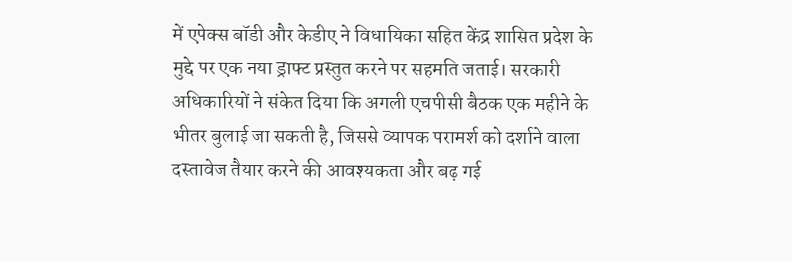में एपेक्स बॉडी और केडीए ने विधायिका सहित केंद्र शासित प्रदेश के मुद्दे पर एक नया ड्राफ्ट प्रस्तुत करने पर सहमति जताई। सरकारी अधिकारियों ने संकेत दिया कि अगली एचपीसी बैठक एक महीने के भीतर बुलाई जा सकती है, जिससे व्यापक परामर्श को दर्शाने वाला दस्तावेज तैयार करने की आवश्यकता और बढ़ गई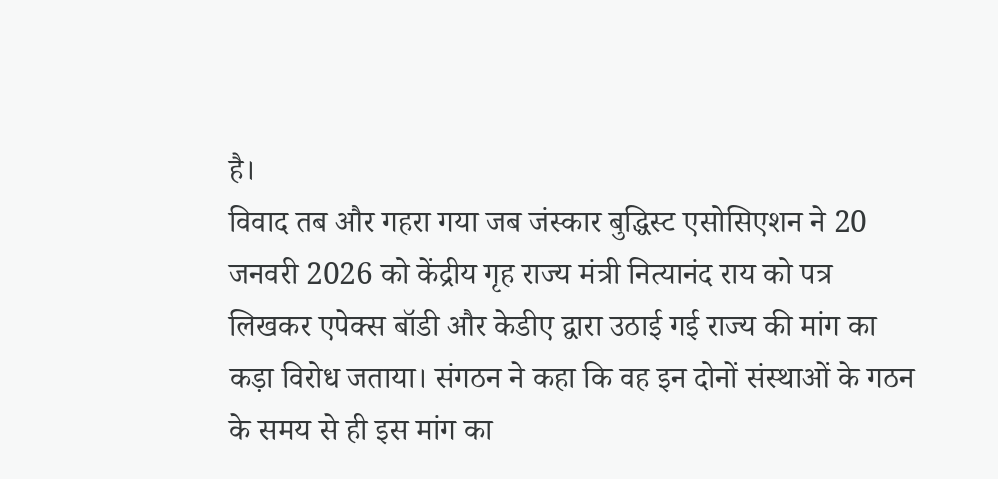है।
विवाद तब और गहरा गया जब जंस्कार बुद्धिस्ट एसोसिएशन ने 20 जनवरी 2026 को केंद्रीय गृह राज्य मंत्री नित्यानंद राय को पत्र लिखकर एपेक्स बॉडी और केडीए द्वारा उठाई गई राज्य की मांग का कड़ा विरोध जताया। संगठन ने कहा कि वह इन दोनों संस्थाओं के गठन के समय से ही इस मांग का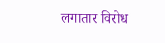लगातार विरोध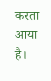करता आया है।